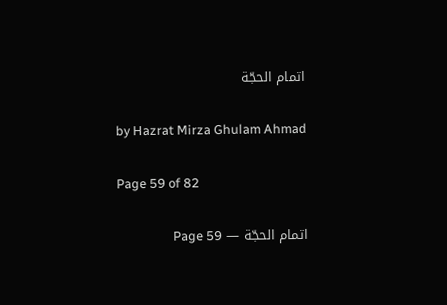اتمام الحجّة

by Hazrat Mirza Ghulam Ahmad

Page 59 of 82

اتمام الحجّة — Page 59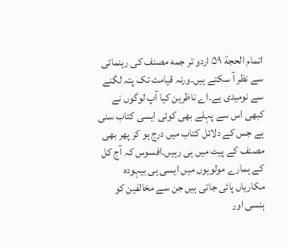اتمام الحجة ۵۹ اردو تر جمه مصنف کی رہنمائی سے نظر آ سکتے ہیں۔ورنہ قیامت تک پتہ لگنے سے نومیدی ہے۔اے ناظرین کیا آپ لوگوں نے کبھی اس سے پہلے بھی کوئی ایسی کتاب سنی ہے جس کے دلائل کتاب میں درج ہو کر پھر بھی مصنف کے پیٹ میں ہی رہیں۔افسوس کہ آج کل کے ہمارے مولویوں میں ایسی ہی بیہودہ مکاریاں پائی جاتی ہیں جن سے مخالفین کو ہنسی اور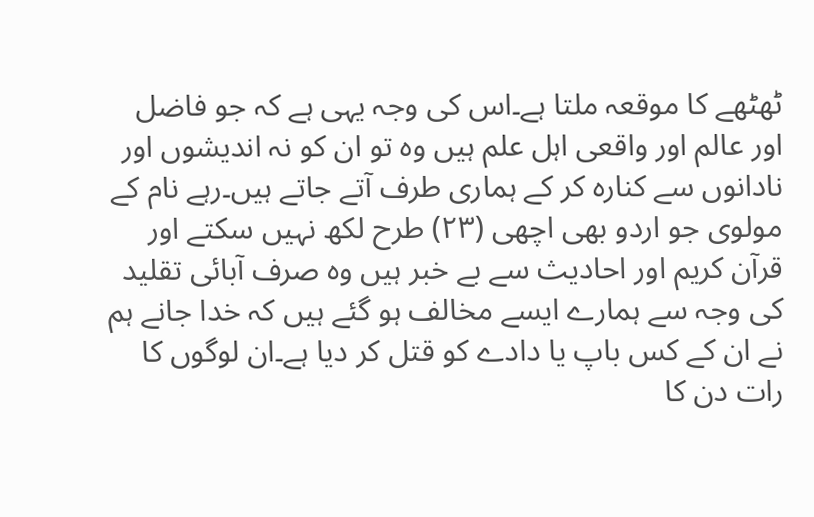ٹھٹھے کا موقعہ ملتا ہے۔اس کی وجہ یہی ہے کہ جو فاضل اور عالم اور واقعی اہل علم ہیں وہ تو ان کو نہ اندیشوں اور نادانوں سے کنارہ کر کے ہماری طرف آتے جاتے ہیں۔رہے نام کے مولوی جو اردو بھی اچھی (۲۳) طرح لکھ نہیں سکتے اور قرآن کریم اور احادیث سے بے خبر ہیں وہ صرف آبائی تقلید کی وجہ سے ہمارے ایسے مخالف ہو گئے ہیں کہ خدا جانے ہم نے ان کے کس باپ یا دادے کو قتل کر دیا ہے۔ان لوگوں کا رات دن کا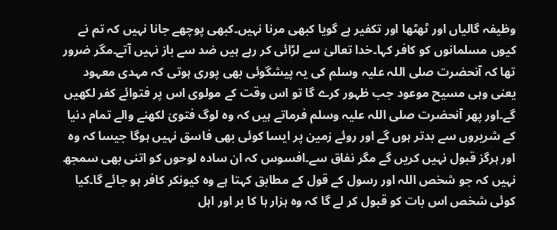وظیفہ گالیاں اور ٹھٹھا اور تکفیر ہے گویا کبھی مرنا نہیں۔کبھی پوچھے جانا نہیں کہ تم نے کیوں مسلمانوں کو کافر کہا۔خدا تعالیٰ سے لڑائی کر رہے ہیں ضد سے باز نہیں آتے۔مگر ضرور تھا کہ آنحضرت صلی اللہ علیہ وسلم کی یہ پیشگوئی بھی پوری ہوتی کہ مہدی معہود یعنی وہی مسیح موعود جب ظہور کرے گا تو اس وقت کے مولوی اس پر فتوائے کفر لکھیں گے۔اور پھر آنحضرت صلی اللہ علیہ وسلم فرماتے ہیں کہ وہ لوگ فتویٰ لکھنے والے تمام دنیا کے شریروں سے بدتر ہوں گے اور روئے زمین پر ایسا کوئی بھی فاسق نہیں ہوگا جیسا کہ وہ اور ہرگز قبول نہیں کریں گے مگر نفاق سے۔افسوس کہ ان سادہ لوحوں کو اتنی بھی سمجھ نہیں کہ جو شخص اللہ اور رسول کے قول کے مطابق کہتا ہے وہ کیونکر کافر ہو جائے گا۔کیا کوئی شخص اس بات کو قبول کر لے گا کہ وہ ہزار ہا کا بر اور اہل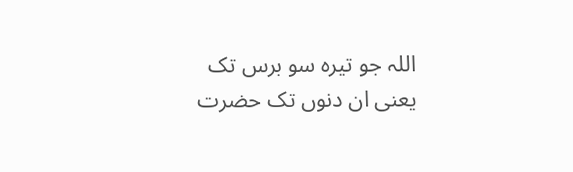اللہ جو تیرہ سو برس تک یعنی ان دنوں تک حضرت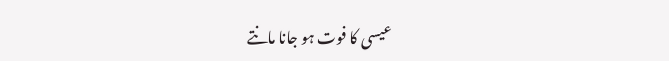عیسی کا فوت ہو جانا مانتے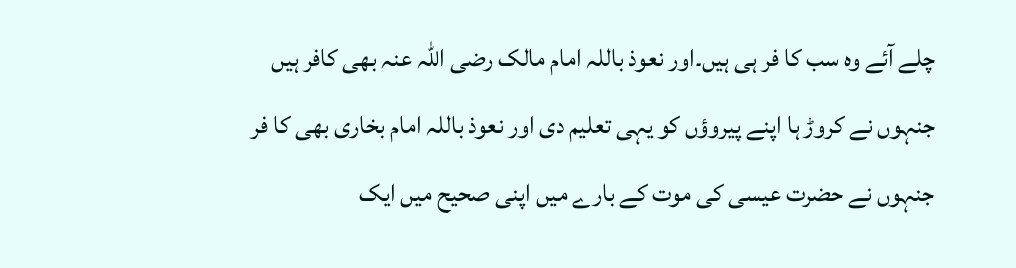چلے آئے وہ سب کا فر ہی ہیں۔اور نعوذ باللہ امام مالک رضی اللہ عنہ بھی کافر ہیں جنہوں نے کروڑ ہا اپنے پیروؤں کو یہی تعلیم دی اور نعوذ باللہ امام بخاری بھی کا فر جنہوں نے حضرت عیسی کی موت کے بارے میں اپنی صحیح میں ایک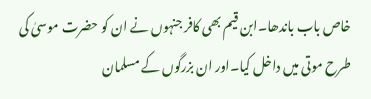خاص باب باندھا۔ابن قیم بھی کافر جنہوں نے ان کو حضرت موسیٰ کی طرح موتی میں داخل کیا۔اور ان بزرگوں کے مسلمان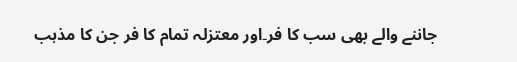جاننے والے بھی سب کا فر۔اور معتزلہ تمام کا فر جن کا مذہب